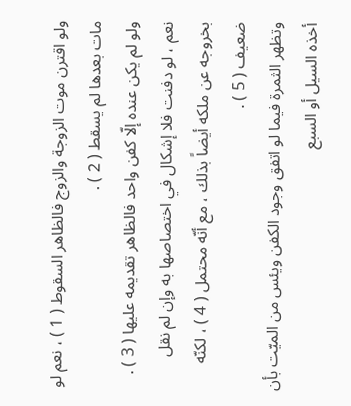ولو اقترن موت الزوجة والزوج فالظاهر السقوط ( 1 ) ، نعم لو مات بعدها لم يسقط ( 2 ) .
ولو لم يكن عنده إلّا كفن واحد فالظاهر تقديمه عليها ( 3 ) .
نعم ، لو دفنت فلا إشكال في اختصاصها به وإن لم نقل بخروجه عن ملكه أيضاً بذلك ، مع أنّه محتمل ( 4 ) ، لكنّه ضعيف ( 5 ) .
وتظهر الثمرة فيما لو اتفق وجود الكفن ويئس من الميّت بأن أخذه السيل أو السبع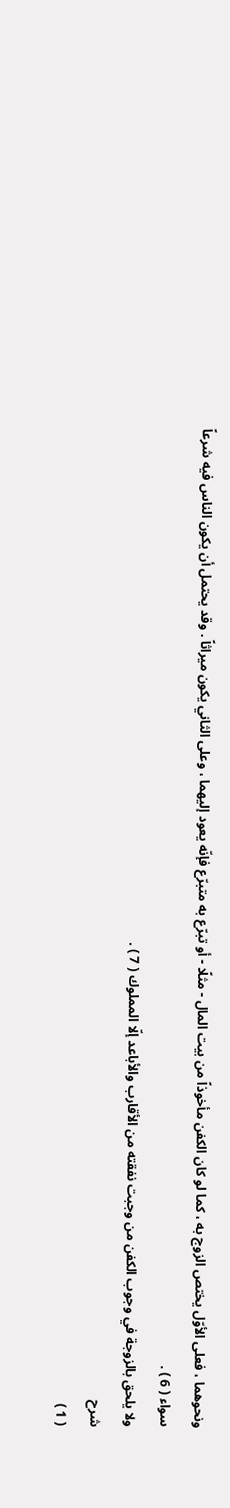ونحوهما ، فعلى الأوّل يختص الزوج به ، كما لو كان الكفن مأخوذاً من بيت المال - مثلًا - أو تبرّع به متبرّع فإنّه يعود إليهما ، وعلى الثاني يكون ميراثاً . وقد يحتمل أن يكون الناس فيه شرعاً سواء ( 6 ) .
ولا يلحق بالزوجة في وجوب الكفن من وجبت نفقته من الأقارب والأباعد إلّا المملوك ( 7 ) .
شرح
( 1 )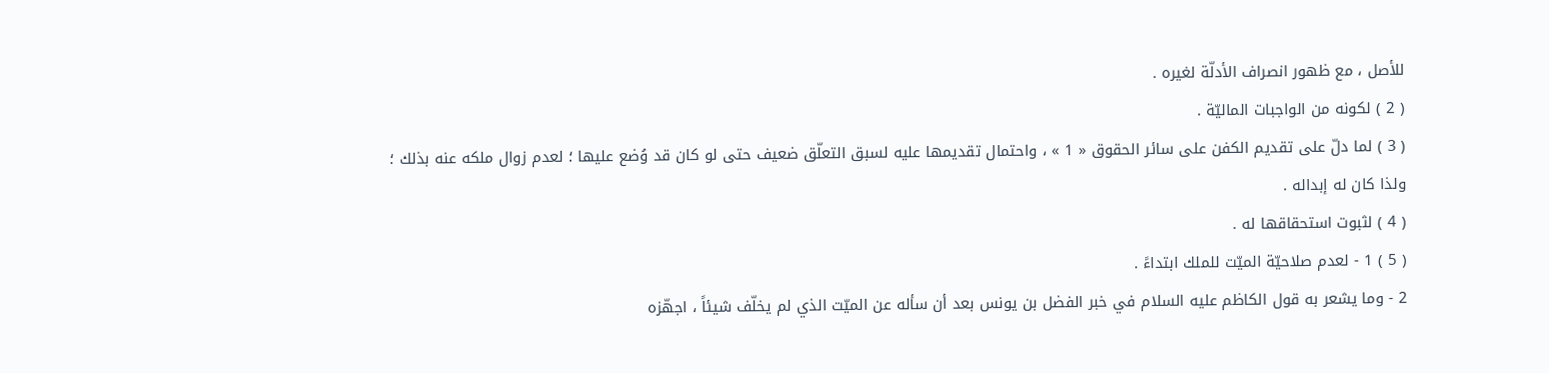للأصل ، مع ظهور انصراف الأدلّة لغيره .
( 2 ) لكونه من الواجبات الماليّة .
( 3 ) لما دلّ على تقديم الكفن على سائر الحقوق « 1 » ، واحتمال تقديمها عليه لسبق التعلّق ضعيف حتى لو كان قد وُضع عليها ؛ لعدم زوال ملكه عنه بذلك ؛ ولذا كان له إبداله .
( 4 ) لثبوت استحقاقها له .
( 5 ) 1 - لعدم صلاحيّة الميّت للملك ابتداءً .
2 - وما يشعر به قول الكاظم عليه السلام في خبر الفضل بن يونس بعد أن سأله عن الميّت الذي لم يخلّف شيئاً ، اجهّزه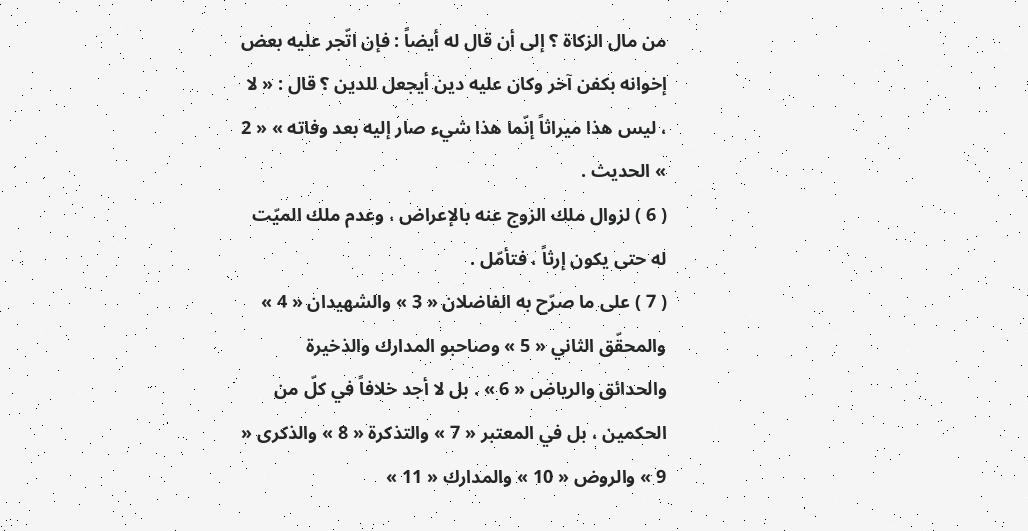من مال الزكاة ؟ إلى أن قال له أيضاً : فإن اتّجر عليه بعض إخوانه بكفن آخر وكان عليه دين أيجعل للدين ؟ قال : « لا ، ليس هذا ميراثاً إنّما هذا شيء صار إليه بعد وفاته » « 2 » الحديث .
( 6 ) لزوال ملك الزوج عنه بالإعراض ، وعدم ملك الميّت له حتى يكون إرثاً ، فتأمّل .
( 7 ) على ما صرّح به الفاضلان « 3 » والشهيدان « 4 » والمحقّق الثاني « 5 » وصاحبو المدارك والذخيرة والحدائق والرياض « 6 » . بل لا أجد خلافاً في كلّ من الحكمين ، بل في المعتبر « 7 » والتذكرة « 8 » والذكرى « 9 » والروض « 10 » والمدارك « 11 »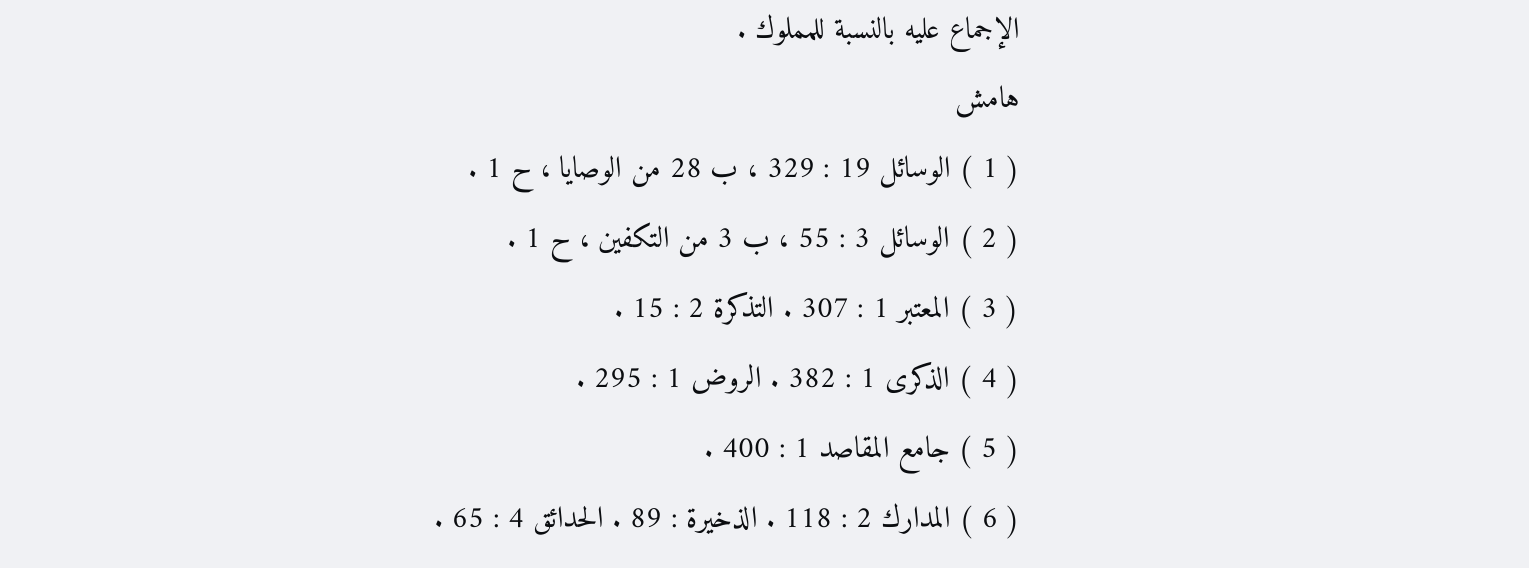الإجماع عليه بالنسبة للمملوك .
هامش
( 1 ) الوسائل 19 : 329 ، ب 28 من الوصايا ، ح 1 .
( 2 ) الوسائل 3 : 55 ، ب 3 من التكفين ، ح 1 .
( 3 ) المعتبر 1 : 307 . التذكرة 2 : 15 .
( 4 ) الذكرى 1 : 382 . الروض 1 : 295 .
( 5 ) جامع المقاصد 1 : 400 .
( 6 ) المدارك 2 : 118 . الذخيرة : 89 . الحدائق 4 : 65 .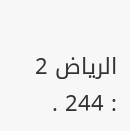الرياض 2 : 244 .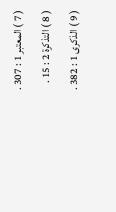( 7 ) المعتبر 1 : 307 .
( 8 ) التذكرة 2 : 15 .
( 9 ) الذكرى 1 : 382 .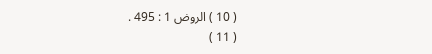( 10 ) الروض 1 : 495 .
( 11 )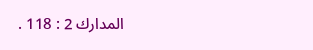المدارك 2 : 118 .